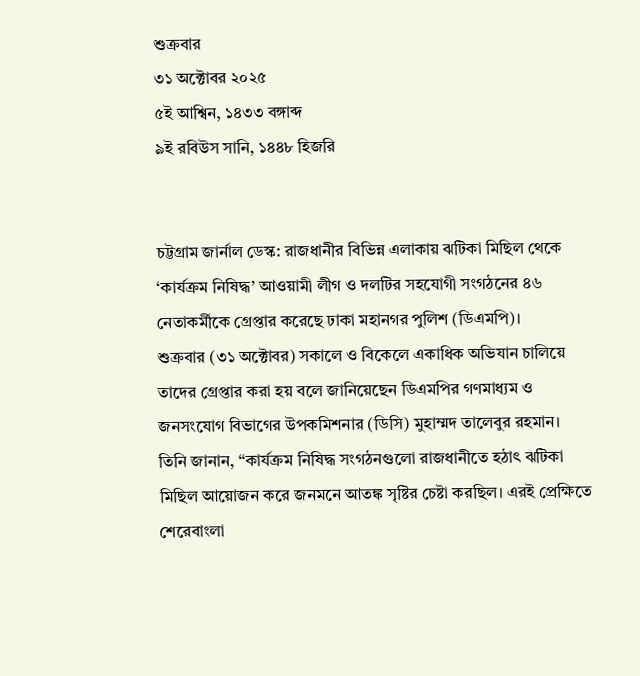শুক্রবার
৩১ অক্টোবর ২০২৫
৫ই আশ্বিন, ১৪৩৩ বঙ্গাব্দ
৯ই রবিউস সানি, ১৪৪৮ হিজরি


চট্টগ্রাম জার্নাল ডেস্ক: রাজধানীর বিভিন্ন এলাকায় ঝটিকা মিছিল থেকে ‘কার্যক্রম নিষিদ্ধ’ আওয়ামী লীগ ও দলটির সহযোগী সংগঠনের ৪৬ নেতাকর্মীকে গ্রেপ্তার করেছে ঢাকা মহানগর পুলিশ (ডিএমপি)।
শুক্রবার (৩১ অক্টোবর) সকালে ও বিকেলে একাধিক অভিযান চালিয়ে তাদের গ্রেপ্তার করা হয় বলে জানিয়েছেন ডিএমপির গণমাধ্যম ও জনসংযোগ বিভাগের উপকমিশনার (ডিসি) মুহাম্মদ তালেবুর রহমান।
তিনি জানান, “কার্যক্রম নিষিদ্ধ সংগঠনগুলো রাজধানীতে হঠাৎ ঝটিকা মিছিল আয়োজন করে জনমনে আতঙ্ক সৃষ্টির চেষ্টা করছিল। এরই প্রেক্ষিতে শেরেবাংলা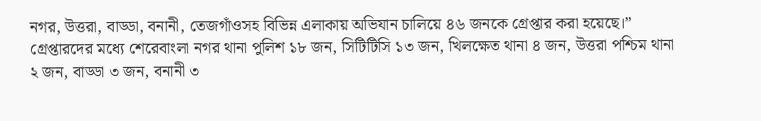নগর, উত্তরা, বাড্ডা, বনানী, তেজগাঁওসহ বিভিন্ন এলাকায় অভিযান চালিয়ে ৪৬ জনকে গ্রেপ্তার করা হয়েছে।”
গ্রেপ্তারদের মধ্যে শেরেবাংলা নগর থানা পুলিশ ১৮ জন, সিটিটিসি ১৩ জন, খিলক্ষেত থানা ৪ জন, উত্তরা পশ্চিম থানা ২ জন, বাড্ডা ৩ জন, বনানী ৩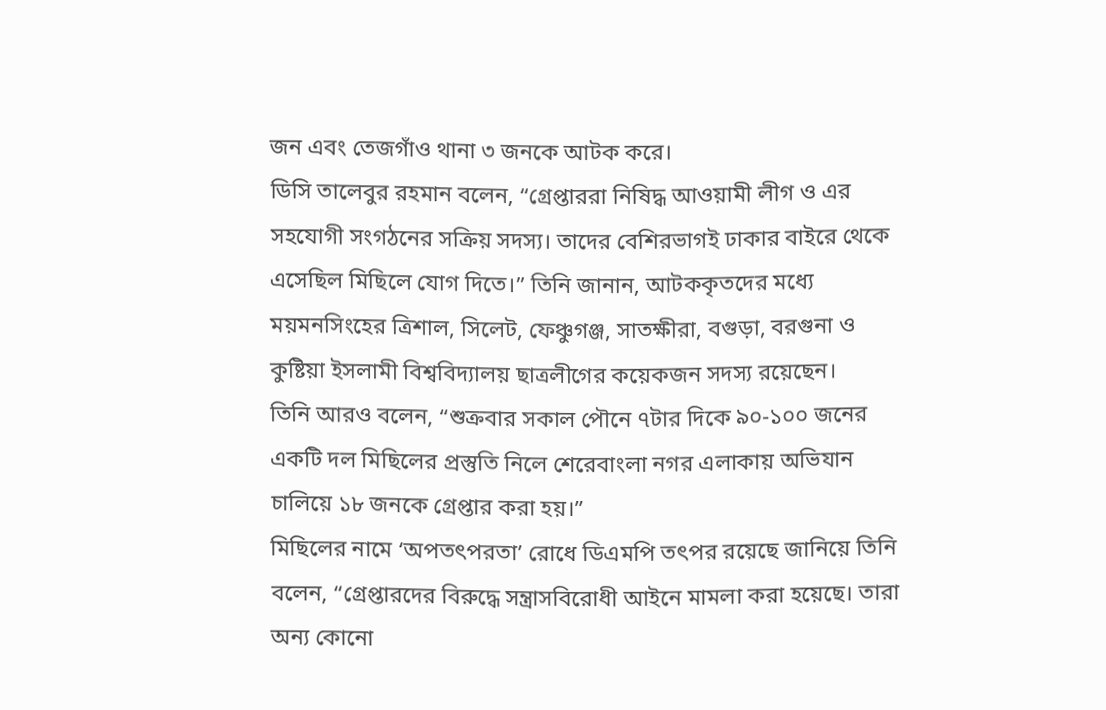জন এবং তেজগাঁও থানা ৩ জনকে আটক করে।
ডিসি তালেবুর রহমান বলেন, “গ্রেপ্তাররা নিষিদ্ধ আওয়ামী লীগ ও এর সহযোগী সংগঠনের সক্রিয় সদস্য। তাদের বেশিরভাগই ঢাকার বাইরে থেকে এসেছিল মিছিলে যোগ দিতে।” তিনি জানান, আটককৃতদের মধ্যে ময়মনসিংহের ত্রিশাল, সিলেট, ফেঞ্চুগঞ্জ, সাতক্ষীরা, বগুড়া, বরগুনা ও কুষ্টিয়া ইসলামী বিশ্ববিদ্যালয় ছাত্রলীগের কয়েকজন সদস্য রয়েছেন।
তিনি আরও বলেন, “শুক্রবার সকাল পৌনে ৭টার দিকে ৯০-১০০ জনের একটি দল মিছিলের প্রস্তুতি নিলে শেরেবাংলা নগর এলাকায় অভিযান চালিয়ে ১৮ জনকে গ্রেপ্তার করা হয়।”
মিছিলের নামে ‘অপতৎপরতা’ রোধে ডিএমপি তৎপর রয়েছে জানিয়ে তিনি বলেন, “গ্রেপ্তারদের বিরুদ্ধে সন্ত্রাসবিরোধী আইনে মামলা করা হয়েছে। তারা অন্য কোনো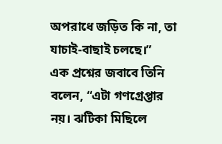অপরাধে জড়িত কি না, তা যাচাই-বাছাই চলছে।”
এক প্রশ্নের জবাবে তিনি বলেন, “এটা গণগ্রেপ্তার নয়। ঝটিকা মিছিলে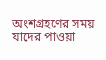অংশগ্রহণের সময় যাদের পাওয়া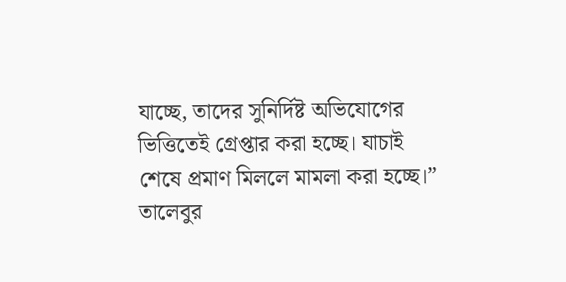যাচ্ছে, তাদের সুনির্দিষ্ট অভিযোগের ভিত্তিতেই গ্রেপ্তার করা হচ্ছে। যাচাই শেষে প্রমাণ মিললে মামলা করা হচ্ছে।”
তালেবুর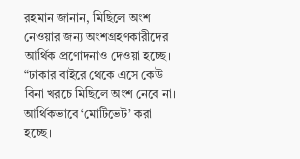রহমান জানান, মিছিলে অংশ নেওয়ার জন্য অংশগ্রহণকারীদের আর্থিক প্রণোদনাও দেওয়া হচ্ছে। “ঢাকার বাইরে থেকে এসে কেউ বিনা খরচে মিছিলে অংশ নেবে না। আর্থিকভাবে ‘মোটিভেট’ করা হচ্ছে।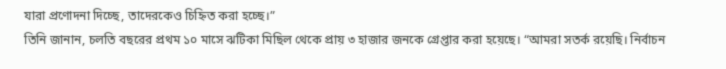যারা প্রণোদনা দিচ্ছে, তাদেরকেও চিহ্নিত করা হচ্ছে।”
তিনি জানান, চলতি বছরের প্রথম ১০ মাসে ঝটিকা মিছিল থেকে প্রায় ৩ হাজার জনকে গ্রেপ্তার করা হয়েছে। “আমরা সতর্ক রয়েছি। নির্বাচন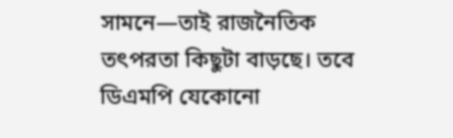সামনে—তাই রাজনৈতিক তৎপরতা কিছুটা বাড়ছে। তবে ডিএমপি যেকোনো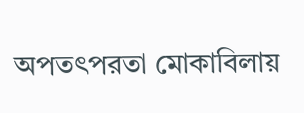অপতৎপরতা মোকাবিলায়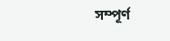সম্পূর্ণ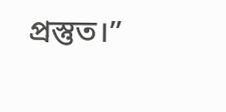প্রস্তুত।”